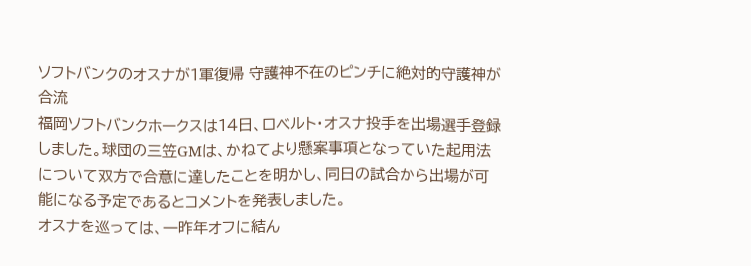ソフトバンクのオスナが1軍復帰 守護神不在のピンチに絶対的守護神が合流
福岡ソフトバンクホークスは14日、ロベルト・オスナ投手を出場選手登録しました。球団の三笠GMは、かねてより懸案事項となっていた起用法について双方で合意に達したことを明かし、同日の試合から出場が可能になる予定であるとコメントを発表しました。
オスナを巡っては、一昨年オフに結ん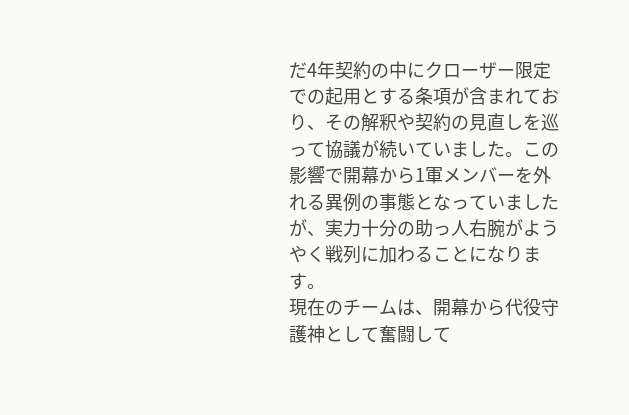だ4年契約の中にクローザー限定での起用とする条項が含まれており、その解釈や契約の見直しを巡って協議が続いていました。この影響で開幕から1軍メンバーを外れる異例の事態となっていましたが、実力十分の助っ人右腕がようやく戦列に加わることになります。
現在のチームは、開幕から代役守護神として奮闘して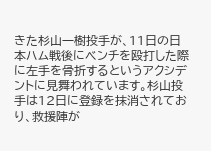きた杉山一樹投手が、11日の日本ハム戦後にベンチを殴打した際に左手を骨折するというアクシデントに見舞われています。杉山投手は12日に登録を抹消されており、救援陣が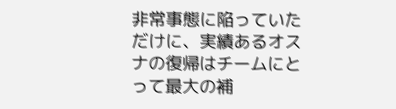非常事態に陥っていただけに、実績あるオスナの復帰はチームにとって最大の補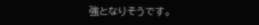強となりそうです。